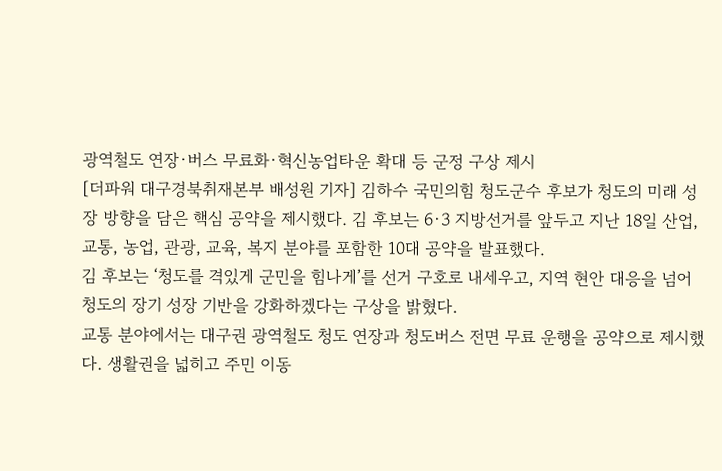광역철도 연장·버스 무료화·혁신농업타운 확대 등 군정 구상 제시
[더파워 대구경북취재본부 배성원 기자] 김하수 국민의힘 청도군수 후보가 청도의 미래 성장 방향을 담은 핵심 공약을 제시했다. 김 후보는 6·3 지방선거를 앞두고 지난 18일 산업, 교통, 농업, 관광, 교육, 복지 분야를 포함한 10대 공약을 발표했다.
김 후보는 ‘청도를 격있게 군민을 힘나게’를 선거 구호로 내세우고, 지역 현안 대응을 넘어 청도의 장기 성장 기반을 강화하겠다는 구상을 밝혔다.
교통 분야에서는 대구권 광역철도 청도 연장과 청도버스 전면 무료 운행을 공약으로 제시했다. 생활권을 넓히고 주민 이동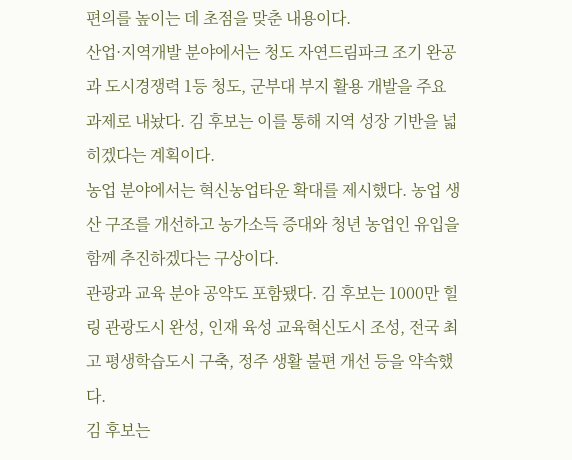편의를 높이는 데 초점을 맞춘 내용이다.
산업·지역개발 분야에서는 청도 자연드림파크 조기 완공과 도시경쟁력 1등 청도, 군부대 부지 활용 개발을 주요 과제로 내놨다. 김 후보는 이를 통해 지역 성장 기반을 넓히겠다는 계획이다.
농업 분야에서는 혁신농업타운 확대를 제시했다. 농업 생산 구조를 개선하고 농가소득 증대와 청년 농업인 유입을 함께 추진하겠다는 구상이다.
관광과 교육 분야 공약도 포함됐다. 김 후보는 1000만 힐링 관광도시 완성, 인재 육성 교육혁신도시 조성, 전국 최고 평생학습도시 구축, 정주 생활 불편 개선 등을 약속했다.
김 후보는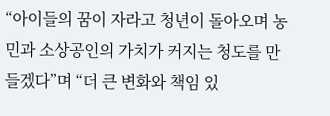“아이들의 꿈이 자라고 청년이 돌아오며 농민과 소상공인의 가치가 커지는 청도를 만들겠다”며 “더 큰 변화와 책임 있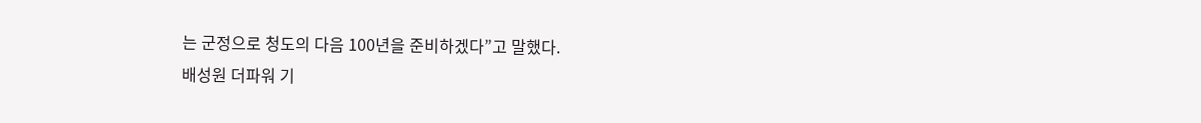는 군정으로 청도의 다음 100년을 준비하겠다”고 말했다.
배성원 더파워 기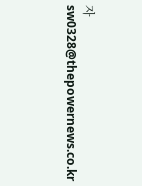자 sw0328@thepowernews.co.kr